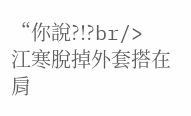“你說?!?br/>
江寒脫掉外套搭在肩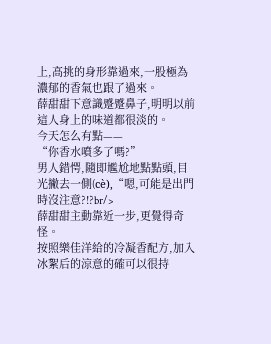上,高挑的身形靠過來,一股極為濃郁的香氣也跟了過來。
薛甜甜下意識蹙蹙鼻子,明明以前這人身上的味道都很淡的。
今天怎么有點——
“你香水噴多了嗎?”
男人錯愕,隨即尷尬地點點頭,目光撇去一側(cè),“嗯,可能是出門時沒注意?!?br/>
薛甜甜主動靠近一步,更覺得奇怪。
按照樂佳洋給的冷凝香配方,加入冰絮后的涼意的確可以很持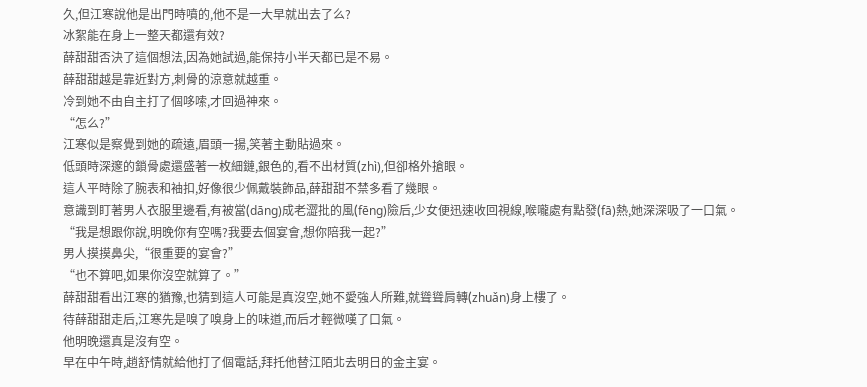久,但江寒說他是出門時噴的,他不是一大早就出去了么?
冰絮能在身上一整天都還有效?
薛甜甜否決了這個想法,因為她試過,能保持小半天都已是不易。
薛甜甜越是靠近對方,刺骨的涼意就越重。
冷到她不由自主打了個哆嗦,才回過神來。
“怎么?”
江寒似是察覺到她的疏遠,眉頭一揚,笑著主動貼過來。
低頭時深邃的鎖骨處還盛著一枚細鏈,銀色的,看不出材質(zhì),但卻格外搶眼。
這人平時除了腕表和袖扣,好像很少佩戴裝飾品,薛甜甜不禁多看了幾眼。
意識到盯著男人衣服里邊看,有被當(dāng)成老澀批的風(fēng)險后,少女便迅速收回視線,喉嚨處有點發(fā)熱,她深深吸了一口氣。
“我是想跟你說,明晚你有空嗎?我要去個宴會,想你陪我一起?”
男人摸摸鼻尖,“很重要的宴會?”
“也不算吧,如果你沒空就算了。”
薛甜甜看出江寒的猶豫,也猜到這人可能是真沒空,她不愛強人所難,就聳聳肩轉(zhuǎn)身上樓了。
待薛甜甜走后,江寒先是嗅了嗅身上的味道,而后才輕微嘆了口氣。
他明晚還真是沒有空。
早在中午時,趙舒情就給他打了個電話,拜托他替江陌北去明日的金主宴。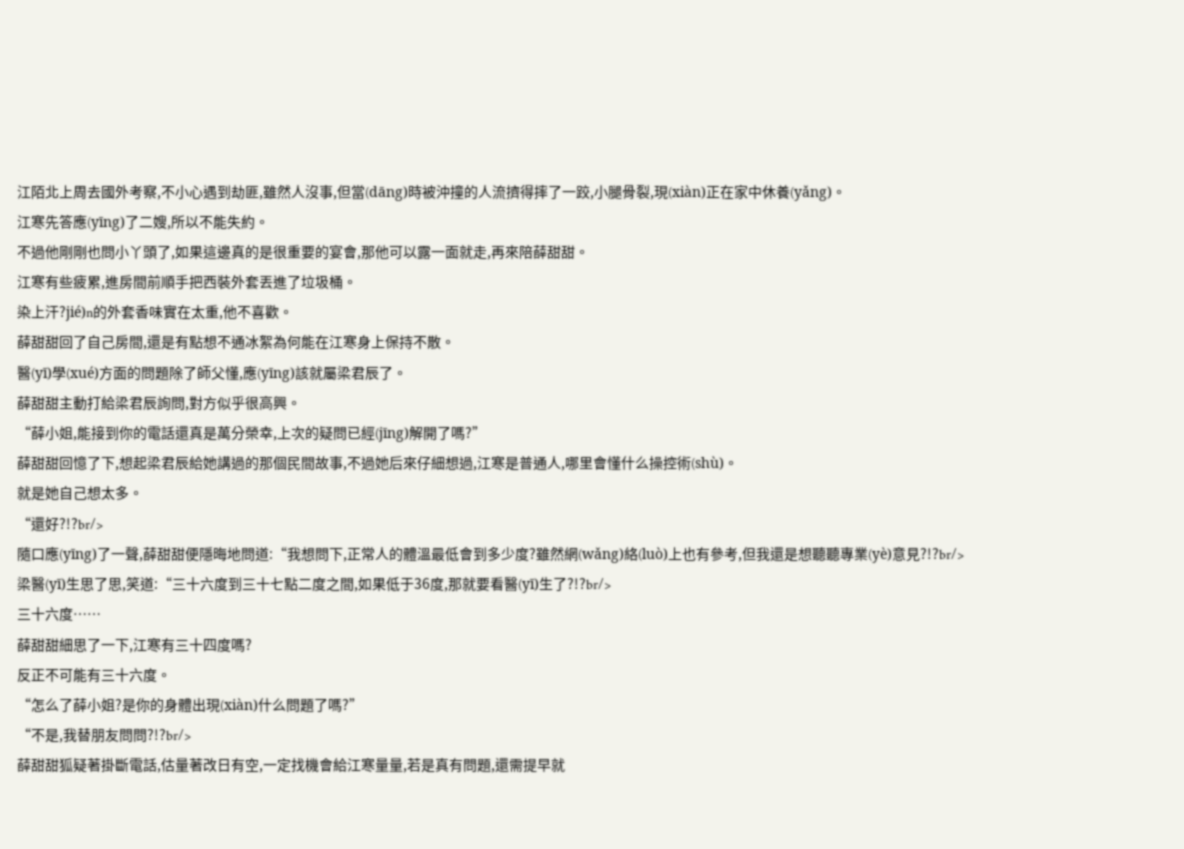江陌北上周去國外考察,不小心遇到劫匪,雖然人沒事,但當(dāng)時被沖撞的人流擠得摔了一跤,小腿骨裂,現(xiàn)正在家中休養(yǎng)。
江寒先答應(yīng)了二嫂,所以不能失約。
不過他剛剛也問小丫頭了,如果這邊真的是很重要的宴會,那他可以露一面就走,再來陪薛甜甜。
江寒有些疲累,進房間前順手把西裝外套丟進了垃圾桶。
染上汗?jié)n的外套香味實在太重,他不喜歡。
薛甜甜回了自己房間,還是有點想不通冰絮為何能在江寒身上保持不散。
醫(yī)學(xué)方面的問題除了師父懂,應(yīng)該就屬梁君辰了。
薛甜甜主動打給梁君辰詢問,對方似乎很高興。
“薛小姐,能接到你的電話還真是萬分榮幸,上次的疑問已經(jīng)解開了嗎?”
薛甜甜回憶了下,想起梁君辰給她講過的那個民間故事,不過她后來仔細想過,江寒是普通人,哪里會懂什么操控術(shù)。
就是她自己想太多。
“還好?!?br/>
隨口應(yīng)了一聲,薛甜甜便隱晦地問道:“我想問下,正常人的體溫最低會到多少度?雖然網(wǎng)絡(luò)上也有參考,但我還是想聽聽專業(yè)意見?!?br/>
梁醫(yī)生思了思,笑道:“三十六度到三十七點二度之間,如果低于36度,那就要看醫(yī)生了?!?br/>
三十六度……
薛甜甜細思了一下,江寒有三十四度嗎?
反正不可能有三十六度。
“怎么了薛小姐?是你的身體出現(xiàn)什么問題了嗎?”
“不是,我替朋友問問?!?br/>
薛甜甜狐疑著掛斷電話,估量著改日有空,一定找機會給江寒量量,若是真有問題,還需提早就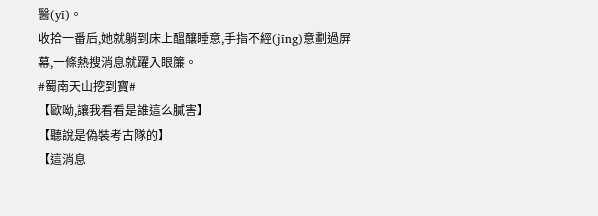醫(yī)。
收拾一番后,她就躺到床上醞釀睡意,手指不經(jīng)意劃過屏幕,一條熱搜消息就躍入眼簾。
#蜀南天山挖到寶#
【歐呦,讓我看看是誰這么膩害】
【聽說是偽裝考古隊的】
【這消息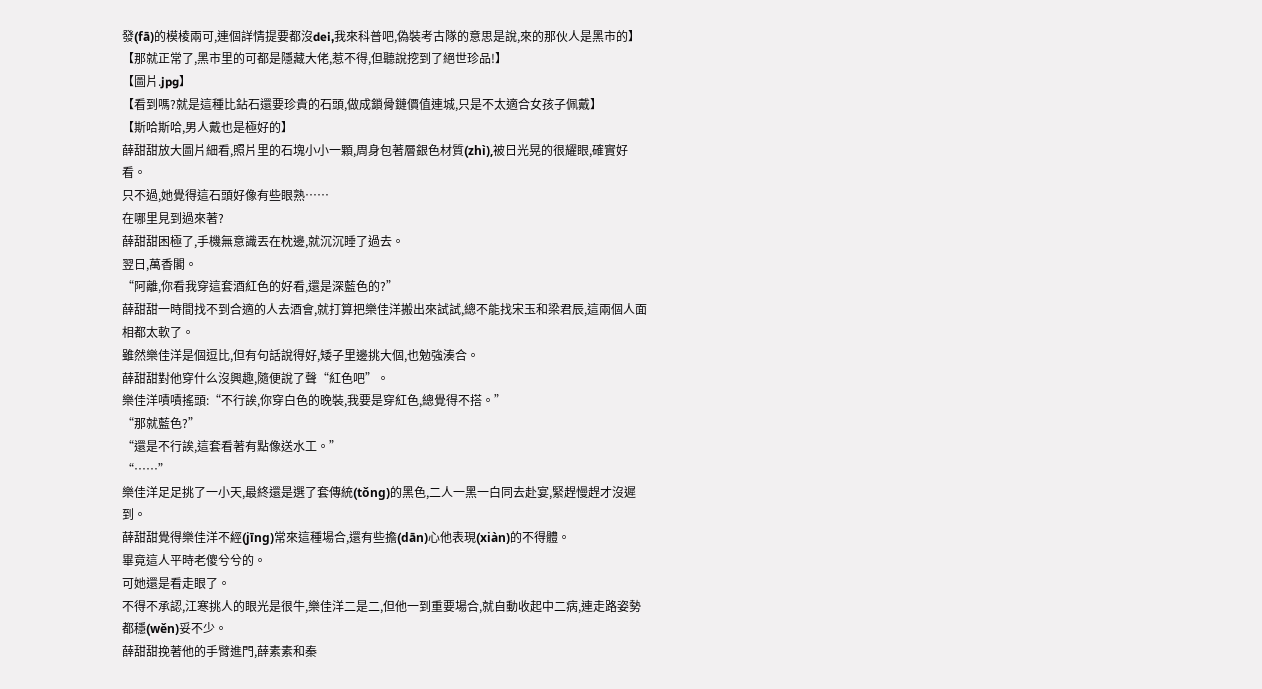發(fā)的模棱兩可,連個詳情提要都沒dei,我來科普吧,偽裝考古隊的意思是說,來的那伙人是黑市的】
【那就正常了,黑市里的可都是隱藏大佬,惹不得,但聽說挖到了絕世珍品!】
【圖片.jpg】
【看到嗎?就是這種比鉆石還要珍貴的石頭,做成鎖骨鏈價值連城,只是不太適合女孩子佩戴】
【斯哈斯哈,男人戴也是極好的】
薛甜甜放大圖片細看,照片里的石塊小小一顆,周身包著層銀色材質(zhì),被日光晃的很耀眼,確實好看。
只不過,她覺得這石頭好像有些眼熟……
在哪里見到過來著?
薛甜甜困極了,手機無意識丟在枕邊,就沉沉睡了過去。
翌日,萬香閣。
“阿離,你看我穿這套酒紅色的好看,還是深藍色的?”
薛甜甜一時間找不到合適的人去酒會,就打算把樂佳洋搬出來試試,總不能找宋玉和梁君辰,這兩個人面相都太軟了。
雖然樂佳洋是個逗比,但有句話說得好,矮子里邊挑大個,也勉強湊合。
薛甜甜對他穿什么沒興趣,隨便說了聲“紅色吧”。
樂佳洋嘖嘖搖頭:“不行誒,你穿白色的晚裝,我要是穿紅色,總覺得不搭。”
“那就藍色?”
“還是不行誒,這套看著有點像送水工。”
“……”
樂佳洋足足挑了一小天,最終還是選了套傳統(tǒng)的黑色,二人一黑一白同去赴宴,緊趕慢趕才沒遲到。
薛甜甜覺得樂佳洋不經(jīng)常來這種場合,還有些擔(dān)心他表現(xiàn)的不得體。
畢竟這人平時老傻兮兮的。
可她還是看走眼了。
不得不承認,江寒挑人的眼光是很牛,樂佳洋二是二,但他一到重要場合,就自動收起中二病,連走路姿勢都穩(wěn)妥不少。
薛甜甜挽著他的手臂進門,薛素素和秦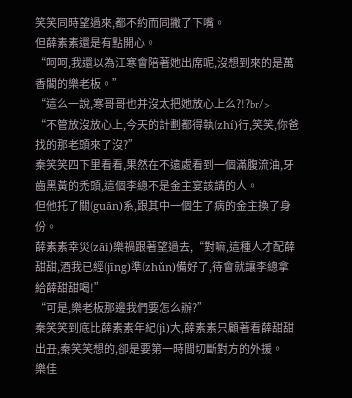笑笑同時望過來,都不約而同撇了下嘴。
但薛素素還是有點開心。
“呵呵,我還以為江寒會陪著她出席呢,沒想到來的是萬香閣的樂老板。”
“這么一說,寒哥哥也并沒太把她放心上么?!?br/>
“不管放沒放心上,今天的計劃都得執(zhí)行,笑笑,你爸找的那老頭來了沒?”
秦笑笑四下里看看,果然在不遠處看到一個滿腹流油,牙齒黑黃的禿頭,這個李總不是金主宴該請的人。
但他托了關(guān)系,跟其中一個生了病的金主換了身份。
薛素素幸災(zāi)樂禍跟著望過去,“對嘛,這種人才配薛甜甜,酒我已經(jīng)準(zhǔn)備好了,待會就讓李總拿給薛甜甜喝!”
“可是,樂老板那邊我們要怎么辦?”
秦笑笑到底比薛素素年紀(jì)大,薛素素只顧著看薛甜甜出丑,秦笑笑想的,卻是要第一時間切斷對方的外援。
樂佳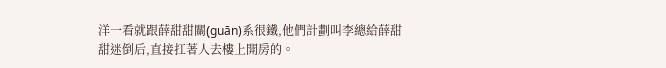洋一看就跟薛甜甜關(guān)系很鐵,他們計劃叫李總給薛甜甜迷倒后,直接扛著人去樓上開房的。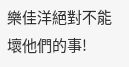樂佳洋絕對不能壞他們的事!